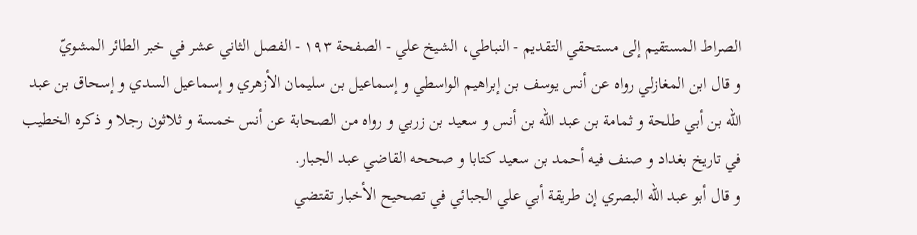الصراط المستقيم إلى مستحقي التقديم - النباطي، الشيخ علي - الصفحة ١٩٣ - الفصل الثاني عشر في خبر الطائر المشويّ
و قال ابن المغازلي رواه عن أنس يوسف بن إبراهيم الواسطي و إسماعيل بن سليمان الأزهري و إسماعيل السدي و إسحاق بن عبد الله بن أبي طلحة و ثمامة بن عبد الله بن أنس و سعيد بن زربي و رواه من الصحابة عن أنس خمسة و ثلاثون رجلا و ذكره الخطيب في تاريخ بغداد و صنف فيه أحمد بن سعيد كتابا و صححه القاضي عبد الجبار.
و قال أبو عبد الله البصري إن طريقة أبي علي الجبائي في تصحيح الأخبار تقتضي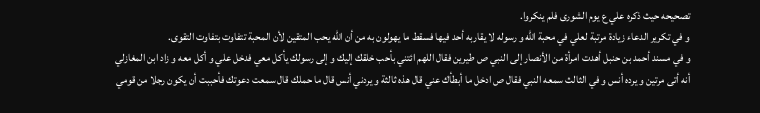تصحيحه حيث ذكره علي ع يوم الشورى فلم ينكروا.
و في تكرير الدعاء زيادة مرتبة لعلي في محبة الله و رسوله لا يقاربه أحد فيها فسقط ما يهولون به من أن الله يحب المتقين لأن المحبة تتفاوت بتفاوت التقوى.
و في مسند أحمد بن حنبل أهدت امرأة من الأنصار إلى النبي ص طيرين فقال اللهم ائتني بأحب خلقك إليك و إلى رسولك يأكل معي فدخل علي و أكل معه و زاد ابن المغازلي أنه أتى مرتين و يرده أنس و في الثالث سمعه النبي فقال ص ادخل ما أبطأك عني قال هذه ثالثة و يردني أنس قال ما حملك قال سمعت دعوتك فأحببت أن يكون رجلا من قومي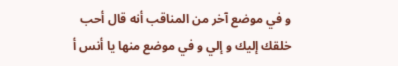و في موضع آخر من المناقب أنه قال أحب خلقك إليك و إلي و في موضع منها يا أنس أ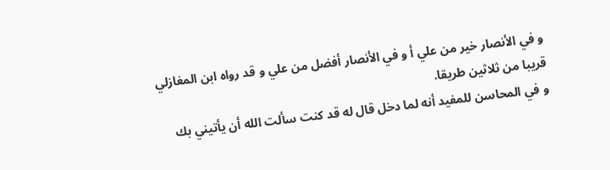و في الأنصار خير من علي أ و في الأنصار أفضل من علي و قد رواه ابن المغازلي قريبا من ثلاثين طريقا.
و في المحاسن للمفيد أنه لما دخل قال له قد كنت سألت الله أن يأتيني بك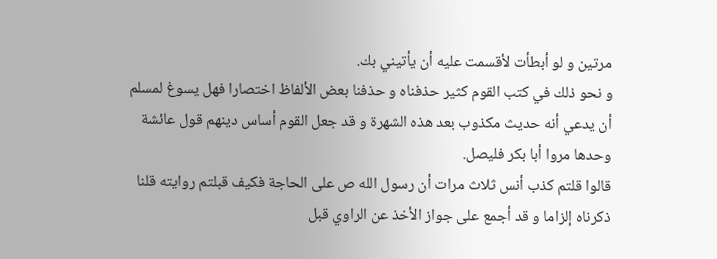مرتين و لو أبطأت لأقسمت عليه أن يأتيني بك.
و نحو ذلك في كتب القوم كثير حذفناه و حذفنا بعض الألفاظ اختصارا فهل يسوغ لمسلم أن يدعي أنه حديث مكذوب بعد هذه الشهرة و قد جعل القوم أساس دينهم قول عائشة وحدها مروا أبا بكر فليصل.
قالوا قلتم كذب أنس ثلاث مرات أن رسول الله ص على الحاجة فكيف قبلتم روايته قلنا ذكرناه إلزاما و قد أجمع على جواز الأخذ عن الراوي قبل